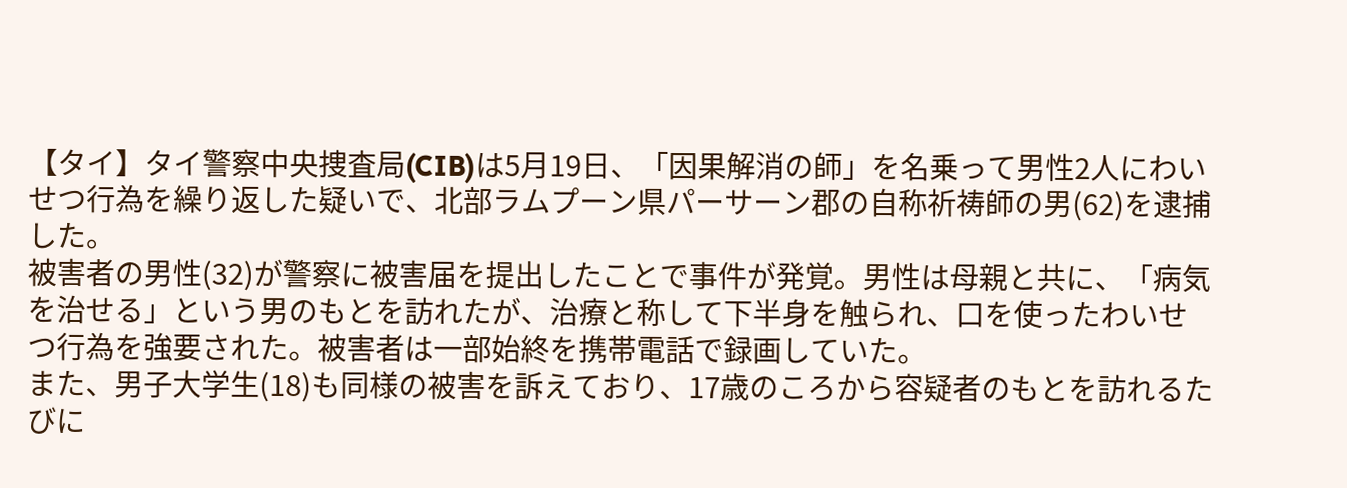【タイ】タイ警察中央捜査局(CIB)は5月19日、「因果解消の師」を名乗って男性2人にわいせつ行為を繰り返した疑いで、北部ラムプーン県パーサーン郡の自称祈祷師の男(62)を逮捕した。
被害者の男性(32)が警察に被害届を提出したことで事件が発覚。男性は母親と共に、「病気を治せる」という男のもとを訪れたが、治療と称して下半身を触られ、口を使ったわいせつ行為を強要された。被害者は一部始終を携帯電話で録画していた。
また、男子大学生(18)も同様の被害を訴えており、17歳のころから容疑者のもとを訪れるたびに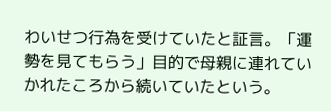わいせつ行為を受けていたと証言。「運勢を見てもらう」目的で母親に連れていかれたころから続いていたという。